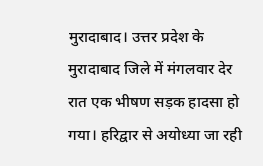मुरादाबाद। उत्तर प्रदेश के मुरादाबाद जिले में मंगलवार देर रात एक भीषण सड़क हादसा हो गया। हरिद्वार से अयोध्या जा रही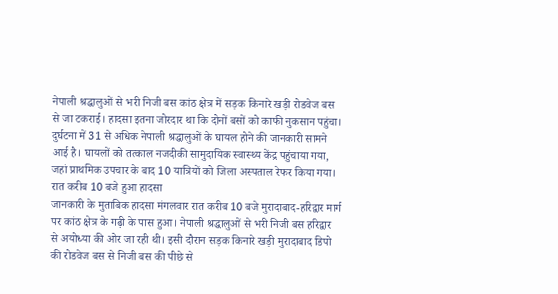नेपाली श्रद्धालुओं से भरी निजी बस कांठ क्षेत्र में सड़क किनारे खड़ी रोडवेज बस से जा टकराई। हादसा इतना जोरदार था कि दोनों बसों को काफी नुकसान पहुंचा। दुर्घटना में 31 से अधिक नेपाली श्रद्धालुओं के घायल होने की जानकारी सामने आई है। घायलों को तत्काल नजदीकी सामुदायिक स्वास्थ्य केंद्र पहुंचाया गया, जहां प्राथमिक उपचार के बाद 10 यात्रियों को जिला अस्पताल रेफर किया गया।
रात करीब 10 बजे हुआ हादसा
जानकारी के मुताबिक हादसा मंगलवार रात करीब 10 बजे मुरादाबाद-हरिद्वार मार्ग पर कांठ क्षेत्र के गढ़ी के पास हुआ। नेपाली श्रद्धालुओं से भरी निजी बस हरिद्वार से अयोध्या की ओर जा रही थी। इसी दौरान सड़क किनारे खड़ी मुरादाबाद डिपो की रोडवेज बस से निजी बस की पीछे से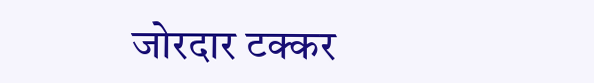जोरदार टक्कर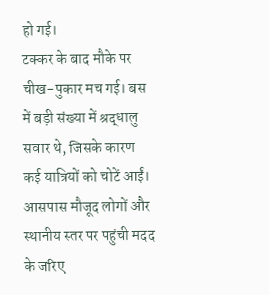हो गई।
टक्कर के बाद मौके पर चीख-पुकार मच गई। बस में बड़ी संख्या में श्रद्धालु सवार थे, जिसके कारण कई यात्रियों को चोटें आईं। आसपास मौजूद लोगों और स्थानीय स्तर पर पहुंची मदद के जरिए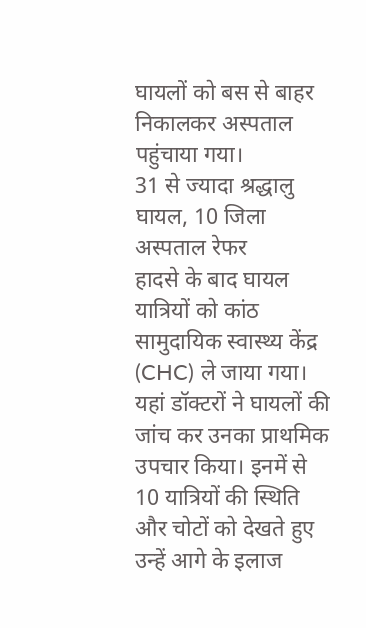घायलों को बस से बाहर निकालकर अस्पताल पहुंचाया गया।
31 से ज्यादा श्रद्धालु घायल, 10 जिला अस्पताल रेफर
हादसे के बाद घायल यात्रियों को कांठ सामुदायिक स्वास्थ्य केंद्र (CHC) ले जाया गया। यहां डॉक्टरों ने घायलों की जांच कर उनका प्राथमिक उपचार किया। इनमें से 10 यात्रियों की स्थिति और चोटों को देखते हुए उन्हें आगे के इलाज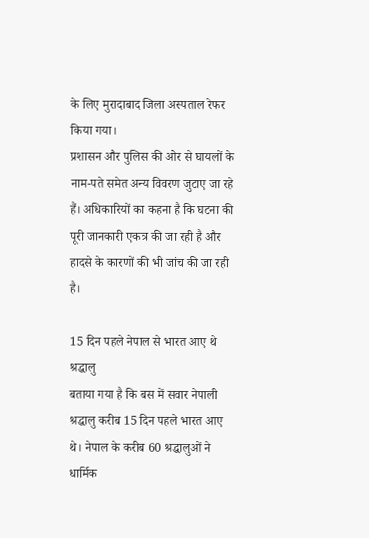के लिए मुरादाबाद जिला अस्पताल रेफर किया गया।
प्रशासन और पुलिस की ओर से घायलों के नाम-पते समेत अन्य विवरण जुटाए जा रहे हैं। अधिकारियों का कहना है कि घटना की पूरी जानकारी एकत्र की जा रही है और हादसे के कारणों की भी जांच की जा रही है।

15 दिन पहले नेपाल से भारत आए थे श्रद्धालु
बताया गया है कि बस में सवार नेपाली श्रद्धालु करीब 15 दिन पहले भारत आए थे। नेपाल के करीब 60 श्रद्धालुओं ने धार्मिक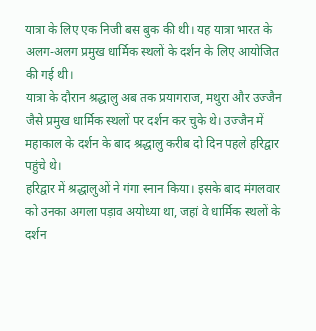यात्रा के लिए एक निजी बस बुक की थी। यह यात्रा भारत के अलग-अलग प्रमुख धार्मिक स्थलों के दर्शन के लिए आयोजित की गई थी।
यात्रा के दौरान श्रद्धालु अब तक प्रयागराज, मथुरा और उज्जैन जैसे प्रमुख धार्मिक स्थलों पर दर्शन कर चुके थे। उज्जैन में महाकाल के दर्शन के बाद श्रद्धालु करीब दो दिन पहले हरिद्वार पहुंचे थे।
हरिद्वार में श्रद्धालुओं ने गंगा स्नान किया। इसके बाद मंगलवार को उनका अगला पड़ाव अयोध्या था, जहां वे धार्मिक स्थलों के दर्शन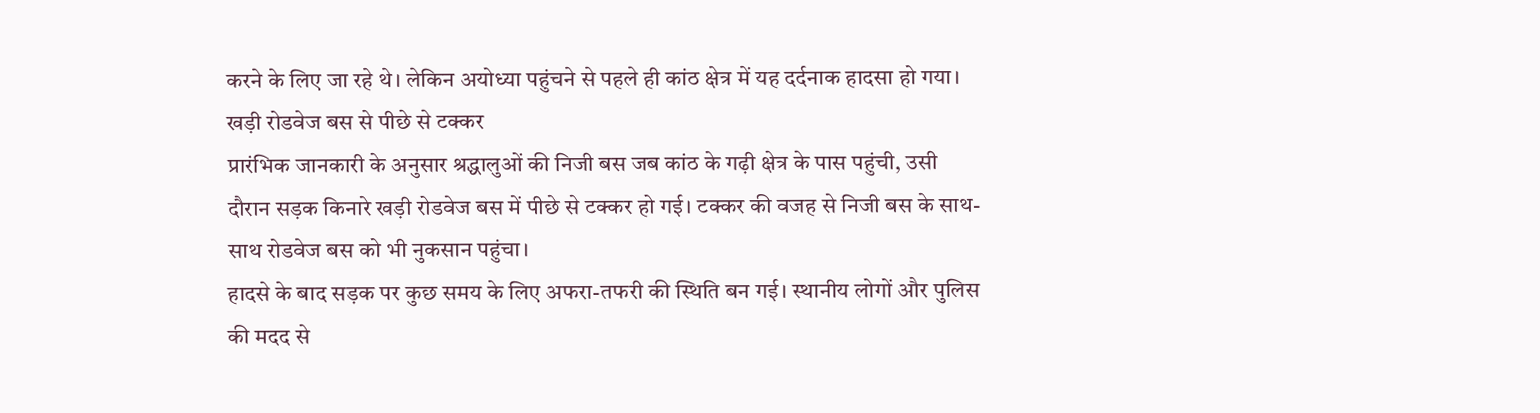करने के लिए जा रहे थे। लेकिन अयोध्या पहुंचने से पहले ही कांठ क्षेत्र में यह दर्दनाक हादसा हो गया।
खड़ी रोडवेज बस से पीछे से टक्कर
प्रारंभिक जानकारी के अनुसार श्रद्धालुओं की निजी बस जब कांठ के गढ़ी क्षेत्र के पास पहुंची, उसी दौरान सड़क किनारे खड़ी रोडवेज बस में पीछे से टक्कर हो गई। टक्कर की वजह से निजी बस के साथ-साथ रोडवेज बस को भी नुकसान पहुंचा।
हादसे के बाद सड़क पर कुछ समय के लिए अफरा-तफरी की स्थिति बन गई। स्थानीय लोगों और पुलिस की मदद से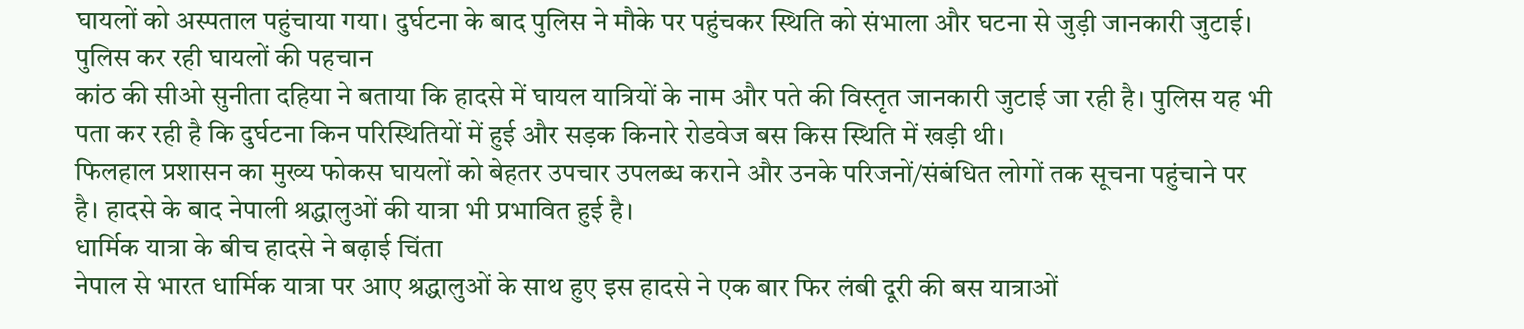घायलों को अस्पताल पहुंचाया गया। दुर्घटना के बाद पुलिस ने मौके पर पहुंचकर स्थिति को संभाला और घटना से जुड़ी जानकारी जुटाई।
पुलिस कर रही घायलों की पहचान
कांठ की सीओ सुनीता दहिया ने बताया कि हादसे में घायल यात्रियों के नाम और पते की विस्तृत जानकारी जुटाई जा रही है। पुलिस यह भी पता कर रही है कि दुर्घटना किन परिस्थितियों में हुई और सड़क किनारे रोडवेज बस किस स्थिति में खड़ी थी।
फिलहाल प्रशासन का मुख्य फोकस घायलों को बेहतर उपचार उपलब्ध कराने और उनके परिजनों/संबंधित लोगों तक सूचना पहुंचाने पर है। हादसे के बाद नेपाली श्रद्धालुओं की यात्रा भी प्रभावित हुई है।
धार्मिक यात्रा के बीच हादसे ने बढ़ाई चिंता
नेपाल से भारत धार्मिक यात्रा पर आए श्रद्धालुओं के साथ हुए इस हादसे ने एक बार फिर लंबी दूरी की बस यात्राओं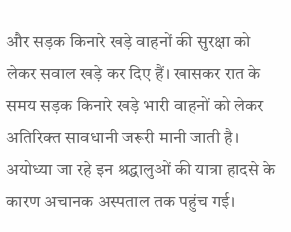और सड़क किनारे खड़े वाहनों की सुरक्षा को लेकर सवाल खड़े कर दिए हैं। खासकर रात के समय सड़क किनारे खड़े भारी वाहनों को लेकर अतिरिक्त सावधानी जरूरी मानी जाती है।
अयोध्या जा रहे इन श्रद्धालुओं की यात्रा हादसे के कारण अचानक अस्पताल तक पहुंच गई।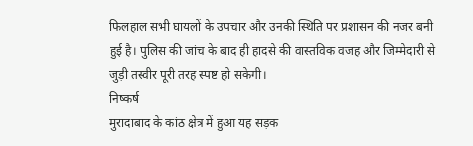फिलहाल सभी घायलों के उपचार और उनकी स्थिति पर प्रशासन की नजर बनी हुई है। पुलिस की जांच के बाद ही हादसे की वास्तविक वजह और जिम्मेदारी से जुड़ी तस्वीर पूरी तरह स्पष्ट हो सकेगी।
निष्कर्ष
मुरादाबाद के कांठ क्षेत्र में हुआ यह सड़क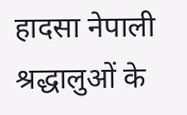हादसा नेपाली श्रद्धालुओं के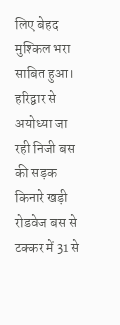लिए बेहद मुश्किल भरा साबित हुआ। हरिद्वार से अयोध्या जा रही निजी बस की सड़क किनारे खड़ी रोडवेज बस से टक्कर में 31 से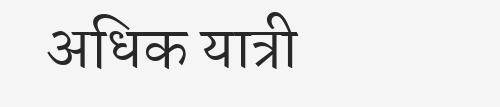अधिक यात्री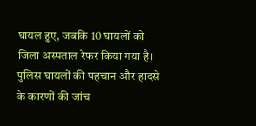घायल हुए, जबकि 10 घायलों को जिला अस्पताल रेफर किया गया है। पुलिस घायलों की पहचान और हादसे के कारणों की जांच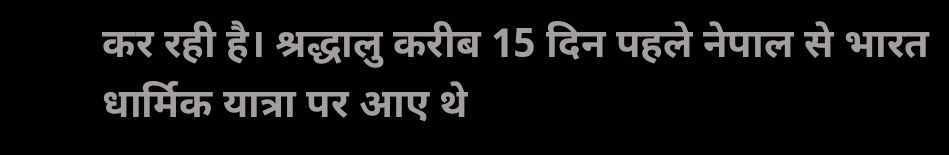कर रही है। श्रद्धालु करीब 15 दिन पहले नेपाल से भारत धार्मिक यात्रा पर आए थे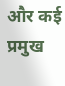और कई प्रमुख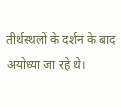तीर्थस्थलों के दर्शन के बाद अयोध्या जा रहे थे।